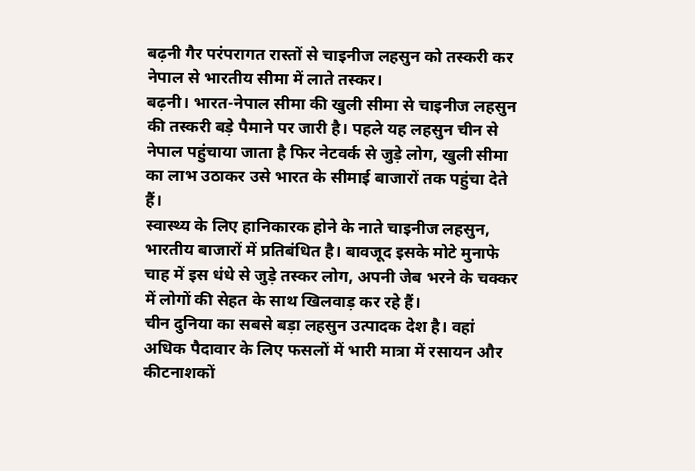बढ़नी गैर परंपरागत रास्तों से चाइनीज लहसुन को तस्करी कर नेपाल से भारतीय सीमा में लाते तस्कर।
बढ़नी। भारत-नेपाल सीमा की खुली सीमा से चाइनीज लहसुन की तस्करी बड़े पैमाने पर जारी है। पहले यह लहसुन चीन से नेपाल पहुंचाया जाता है फिर नेटवर्क से जुड़े लोग, खुली सीमा का लाभ उठाकर उसे भारत के सीमाई बाजारों तक पहुंचा देते हैं।
स्वास्थ्य के लिए हानिकारक होने के नाते चाइनीज लहसुन, भारतीय बाजारों में प्रतिबंधित है। बावजूद इसके मोटे मुनाफे चाह में इस धंधे से जुड़े तस्कर लोग, अपनी जेब भरने के चक्कर में लोगों की सेहत के साथ खिलवाड़ कर रहे हैं।
चीन दुनिया का सबसे बड़ा लहसुन उत्पादक देश है। वहां अधिक पैदावार के लिए फसलों में भारी मात्रा में रसायन और कीटनाशकों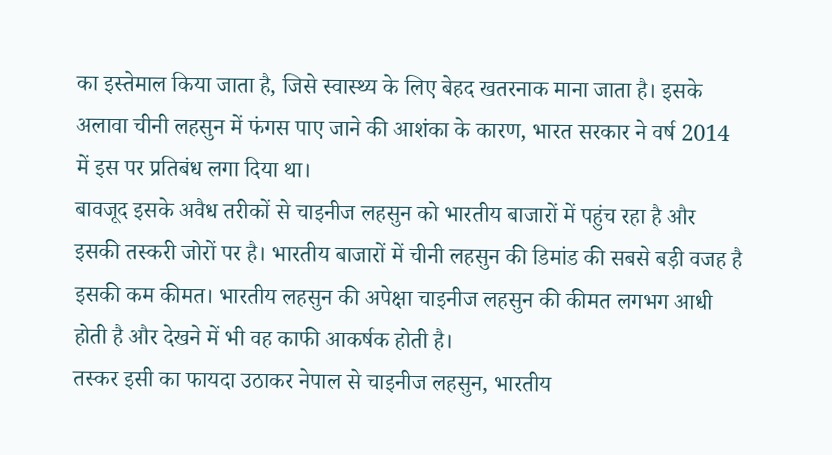का इस्तेमाल किया जाता है, जिसे स्वास्थ्य के लिए बेहद खतरनाक माना जाता है। इसके अलावा चीनी लहसुन में फंगस पाए जाने की आशंका के कारण, भारत सरकार ने वर्ष 2014 में इस पर प्रतिबंध लगा दिया था।
बावजूद इसके अवैध तरीकों से चाइनीज लहसुन को भारतीय बाजारों में पहुंच रहा है और इसकी तस्करी जोरों पर है। भारतीय बाजारों में चीनी लहसुन की डिमांड की सबसे बड़ी वजह है इसकी कम कीमत। भारतीय लहसुन की अपेक्षा चाइनीज लहसुन की कीमत लगभग आधी होती है और देखने में भी वह काफी आकर्षक होती है।
तस्कर इसी का फायदा उठाकर नेपाल से चाइनीज लहसुन, भारतीय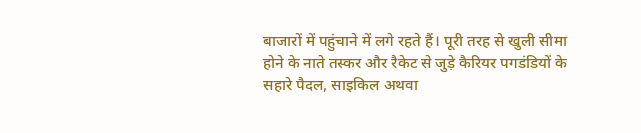बाजारों में पहुंचाने में लगे रहते हैं। पूरी तरह से खुली सीमा होने के नाते तस्कर और रैकेट से जुड़े कैरियर पगडंडियों के सहारे पैदल, साइकिल अथवा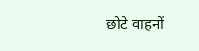छोटे वाहनों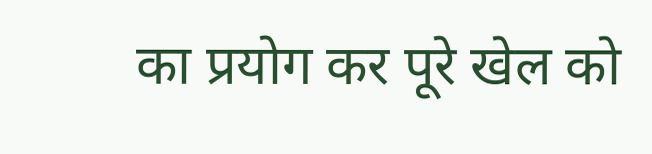का प्रयोग कर पूरे खेल को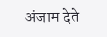अंजाम देते